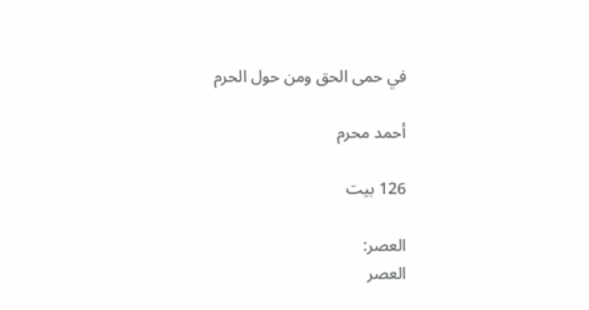في حمى الحق ومن حول الحرم

أحمد محرم

126 بيت

العصر:
العصر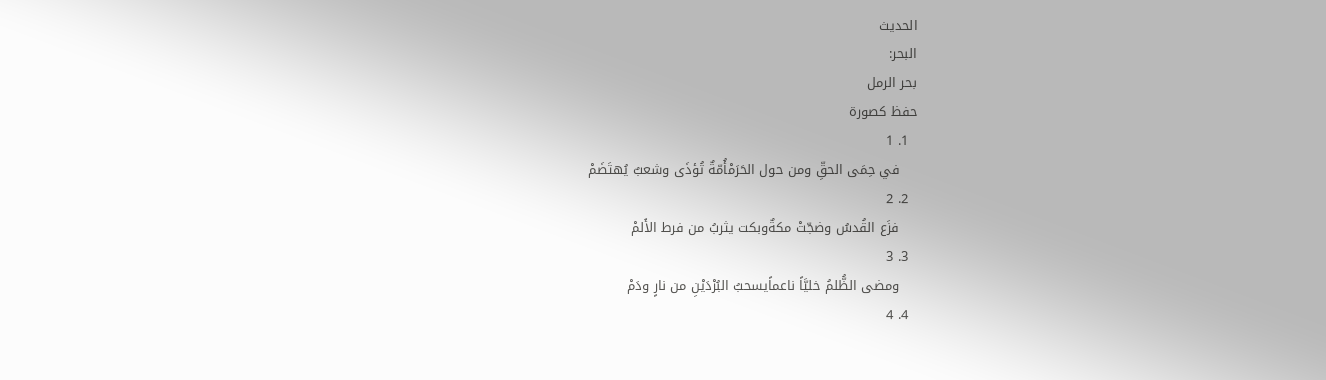الحديث
البحر:
بحر الرمل
حفظ كصورة
  1. 1
    في حِمَى الحقِّ ومن حول الحَرَمْأُمّةٌ تُؤذَى وشعبٌ يُهتَضَمْ
  2. 2
    فزَع القُدسُ وضجّتْ مكةٌوبكت يثربُ من فرط الأَلمْ
  3. 3
    ومضى الظُّلمُ خليَّاً ناعماًيسحبُ البُرْدَيْنِ من نارٍ ودَمْ
  4. 4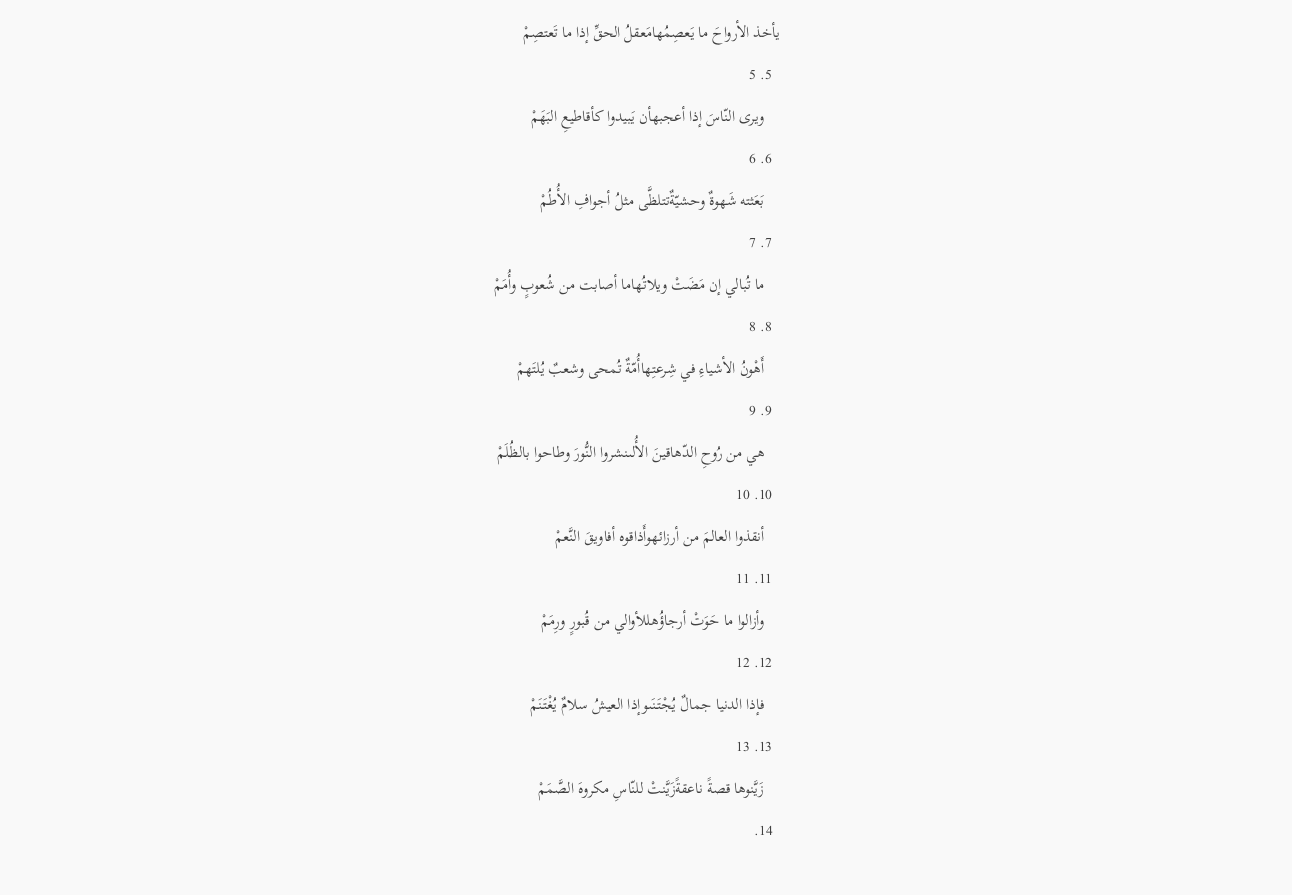يأخذ الأرواحَ ما يَعصِمُهامَعقلُ الحقِّ إذا ما تَعتصِمْ
  5. 5
    ويرى النّاسَ إذا أعجبهأن يَبيدوا كأقاطيعِ البَهَمْ
  6. 6
    بَعَثته شَهوةٌ وحشيّةٌتتلظَّى مثلُ أجوافِ الأُطُمْ
  7. 7
    ما تُبالي إن مَضَتْ ويلاتُهاما أصابت من شُعوبٍ وأُمَمْ
  8. 8
    أَهْونُ الأشياءِ في شِرعتِهاأُمّةٌ تُمحى وشعبٌ يُلتَهمْ
  9. 9
    هي من رُوحِ الدّهاقينَ الأُلىنشروا النُّورَ وطاحوا بالظُلَمْ
  10. 10
    أنقذوا العالمَ من أرزائهوأَذاقوه أفاويقَ النَّعمْ
  11. 11
    وأزالوا ما حَوَتْ أرجاؤُهللأوالي من قُبورٍ ورِمَمْ
  12. 12
    فإذا الدنيا جمالٌ يُجْتَنَىوإذا العيشُ سلامٌ يُغْتَنَمْ
  13. 13
    زَيَّنوها قصةً ناعقةًزَيَّنتْ للنّاسِ مكروهَ الصَّمَمْ
  14.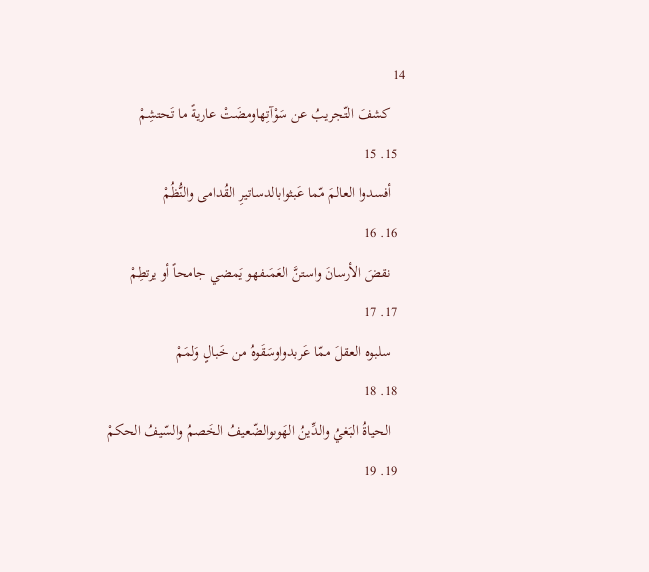14
    كشفَ التّجريبُ عن سَوْآتِهاومضَتْ عاريةً ما تَحتشِمْ
  15. 15
    أفسدوا العالمَ مّما عَبثوابالدساتيرِ القُدامى والنُّظُمْ
  16. 16
    نقضَ الأرسانَ واستنَّ العَمَىفهو يَمضي جامحاً أو يرتطِمْ
  17. 17
    سلبوه العقلَ ممّا عَربدواوسَقَوهُ من خَبالٍ وَلمَمْ
  18. 18
    الحياةُ البَغيُ والدِّينُ الهَوىوالضّعيفُ الخَصمُ والسّيفُ الحكمْ
  19. 19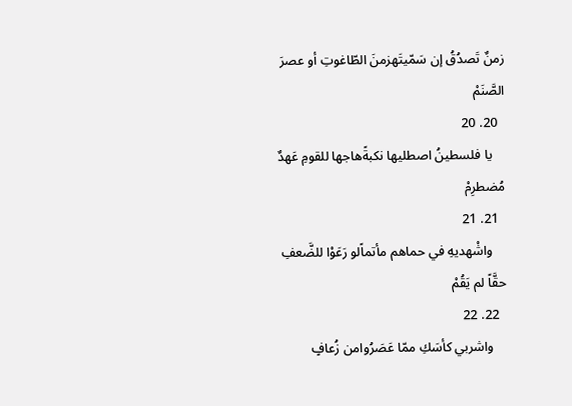زمنٌ تَصدُقُ إن سَمّيتَهزمنَ الطّاغوتِ أو عصرَ الصَّنَمْ
  20. 20
    يا فلسطينُ اصطليها نكبةًهاجها للقومِ عَهدٌ مُضطرِمْ
  21. 21
    واشْهديهِ في حماهم مأتماًلو رَعَوْا للضَّعفِ حقَّاً لم يَقُمْ
  22. 22
    واشربي كأسَكِ ممّا عَصَرُوامن زُعافٍ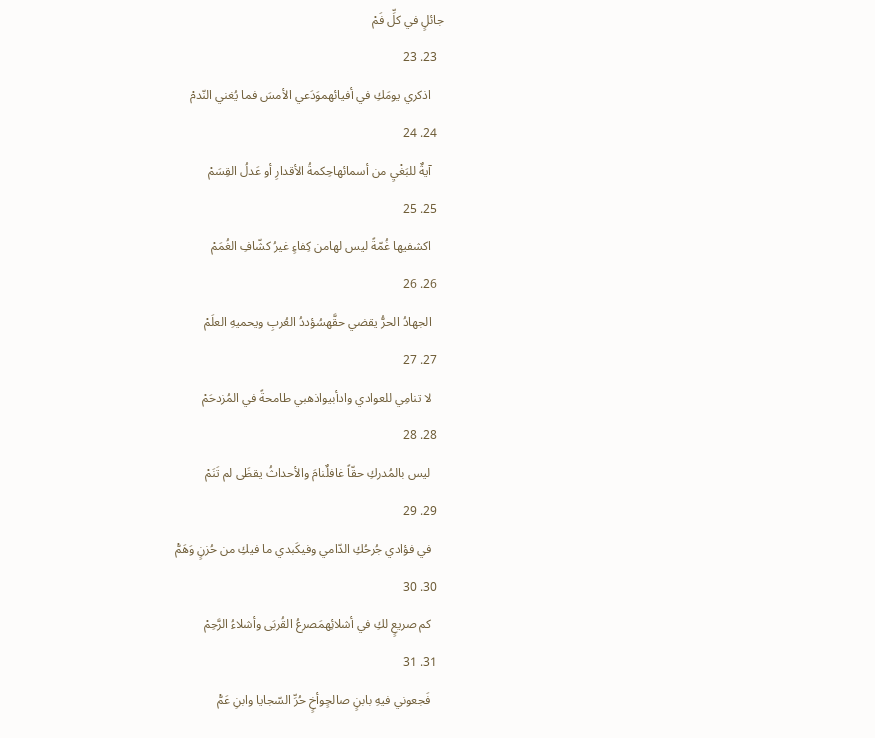جائلٍ في كلِّ فَمْ
  23. 23
    اذكري يومَكِ في أفيائهموَدَعي الأمسَ فما يُغني النّدمْ
  24. 24
    آيةٌ للبَغْيِ من أسمائهاحِكمةُ الأقدارِ أو عَدلُ القِسَمْ
  25. 25
    اكشفيها غُمّةً ليس لهامن كِفاءٍ غيرُ كشّافِ الغُمَمْ
  26. 26
    الجهادُ الحرُّ يقضي حقَّهسُؤددُ العُربِ ويحميهِ العلَمْ
  27. 27
    لا تنامِي للعوادي وادأبيواذهبي طامحةً في المُزدحَمْ
  28. 28
    ليس بالمُدركِ حقّاً غافلٌنامَ والأحداثُ يقظَى لم تَنَمْ
  29. 29
    في فؤادي جُرحُكِ الدّامي وفيكَبدي ما فيكِ من حُزنٍ وَهَمّْ
  30. 30
    كم صريعٍ لكِ في أشلائِهمَصرعُ القُربَى وأشلاءُ الرَّحِمْ
  31. 31
    فَجعوني فيهِ بابنٍ صالحٍوأخٍ حُرِّ السّجايا وابنِ عَمّْ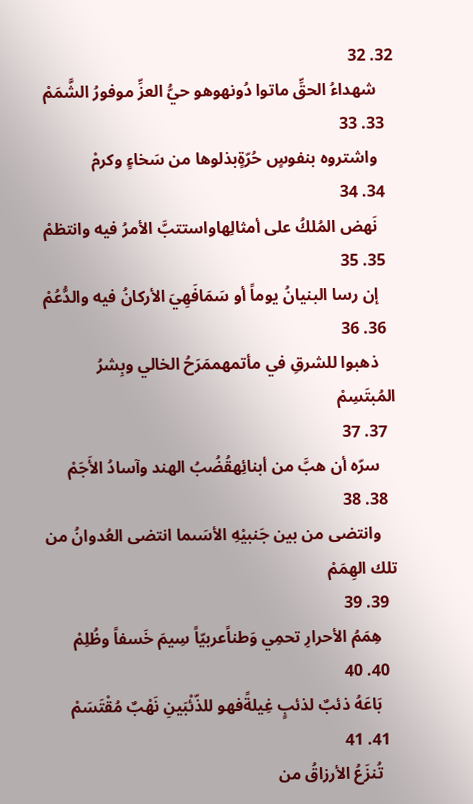32. 32
    شهداءُ الحقِّ ماتوا دُونهوهو حيُّ العزِّ موفورُ الشَّمَمْ
  33. 33
    واشتروه بنفوسٍ حُرّةٍبذلوها من سَخاءٍ وكرمْ
  34. 34
    نَهض المُلكُ على أمثالِهاواستتبَّ الأمرُ فيه وانتظمْ
  35. 35
    إن رسا البنيانُ يوماً أو سَمَافَهِيَ الأركانُ فيه والدُّعُمْ
  36. 36
    ذهبوا للشرقِ في مأتمهممَرَحُ الخالي وبِشرُ المُبتَسِمْ
  37. 37
    سرّه أن هبَّ من أبنائِهقُضُبُ الهند وآسادُ الأَجَمْ
  38. 38
    وانتضى من بين جَنبيْهِ الأسَىما انتضى العُدوانُ من تلك الهِمَمْ
  39. 39
    هِمَمُ الأحرارِ تحمِي وَطناًعربيّاً سِيمَ خَسفاً وظُلِمْ
  40. 40
    بَاعَهُ ذئبٌ لذئبٍ غِيلةًفهو للذّئْبَينِ نَهْبٌ مُقْتَسَمْ
  41. 41
    تُنزَعُ الأرزاقُ من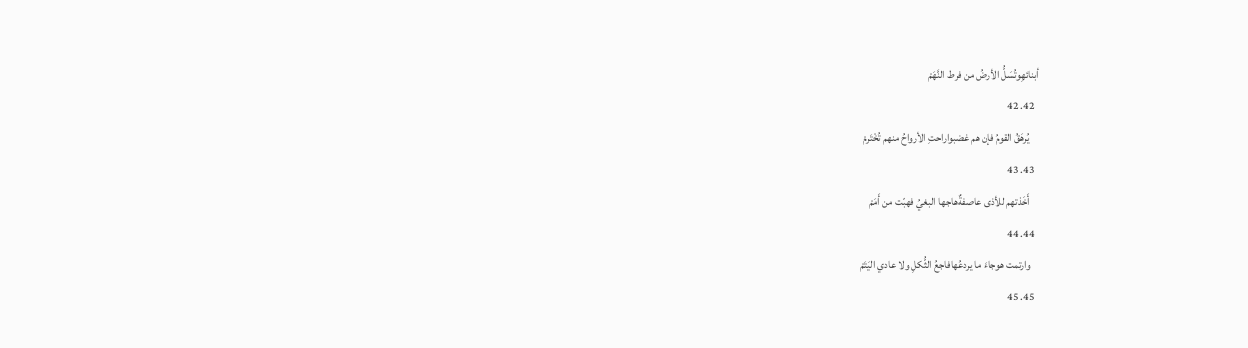أبنائهِوتُسَلُّ الأرضُ من فرط النَّهَمْ
  42. 42
    يُرهَقُ القومُ فإن هم غضبواراحتِ الأرواحُ منهم تُخْتَرمْ
  43. 43
    أَخَذتهم للأذى عاصفةٌهاجها البغيُ فهبّت من أَمَمْ
  44. 44
    وارتمت هوجاءَ ما يردعُهافاجعُ الثُّكلِ ولا عادي اليَتَمْ
  45. 45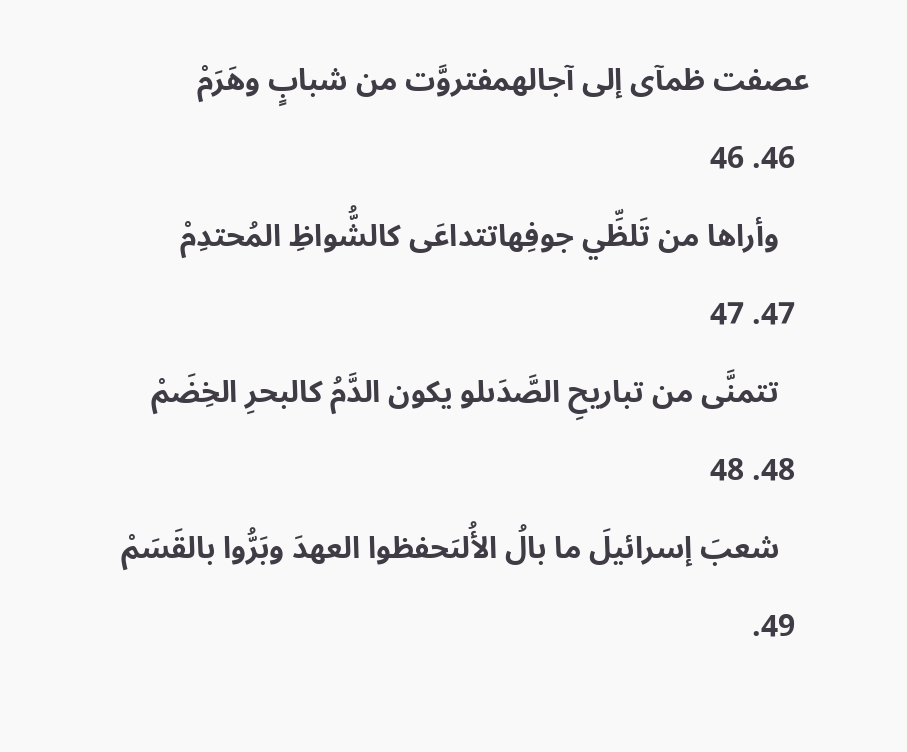عصفت ظمآى إلى آجالهمفتروَّت من شبابٍ وهَرَمْ
  46. 46
    وأراها من تَلظِّي جوفِهاتتداعَى كالشُّواظِ المُحتدِمْ
  47. 47
    تتمنَّى من تباريحِ الصَّدَىلو يكون الدَّمُ كالبحرِ الخِضَمْ
  48. 48
    شعبَ إسرائيلَ ما بالُ الأُلىَحفظوا العهدَ وبَرُّوا بالقَسَمْ
  49.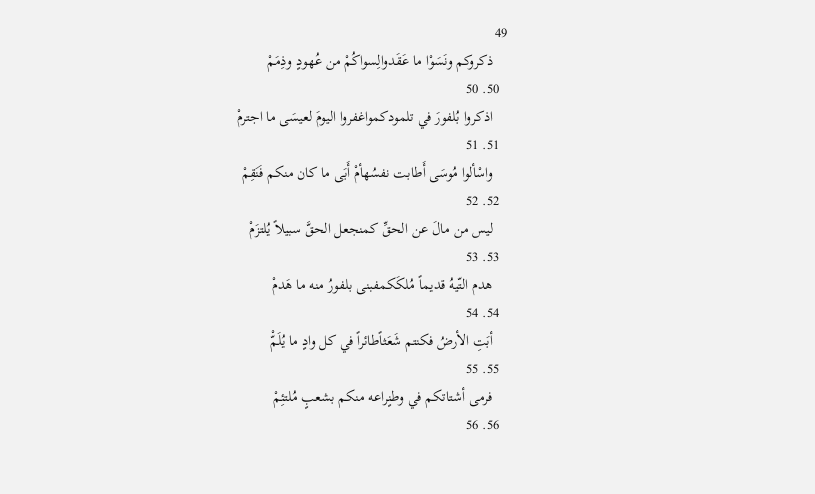49
    ذكروكم ونَسَوْا ما عَقَدوالِسواكُمْ من عُهودٍ وذِمَمْ
  50. 50
    اذكروا بُلفورَ في تلمودكمواغفروا اليومَ لعيسَى ما اجترمْ
  51. 51
    واسْألوا مُوسَى أَطابت نفسُهأمْ أَبَى ما كان منكم فَنَقِمْ
  52. 52
    ليس من مالَ عن الحقِّ كمنجعل الحقَّ سبيلاً يُلتزَمْ
  53. 53
    هدم التّيهُ قديماً مُلكَكمفبنى بلفورُ منه ما هَدمْ
  54. 54
    أبَتِ الأرضُ فكنتم شَعَثاًطائراً في كل وادٍ ما يُلَمّْ
  55. 55
    فرمى أشتاتكم في وطنٍراعه منكم بشعبٍ مُلتئِمْ
  56. 56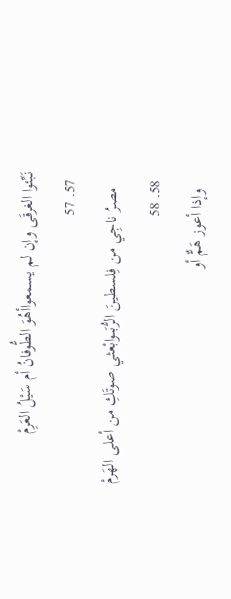نَبِّئوا الغرقَى وإن لم يسمعواأهُوَ الطُّوفانُ أم سَيْلُ العَرِمْ
  57. 57
    مصرُ ناجِي من فِلسطينَ الرُّبَىوابْعثي صوتَكِ من أعلى الهَرمْ
  58. 58
    وإذا أعوز هَمٌّ أو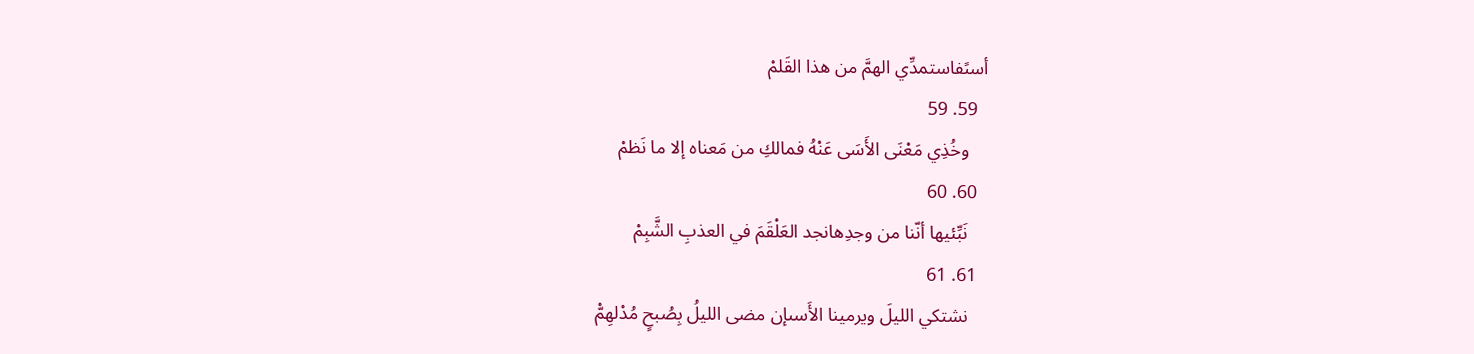أسىًفاستمدِّي الهمَّ من هذا القَلمْ
  59. 59
    وخُذِي مَعْنَى الأَسَى عَنْهُ فمالكِ من مَعناه إلا ما نَظمْ
  60. 60
    نَبِّئيها أنّنا من وجدِهانجد العَلْقَمَ في العذبِ الشَّبِمْ
  61. 61
    نشتكي الليلَ ويرمينا الأَسىإن مضى الليلُ بِصُبحٍ مُدْلهِمّْ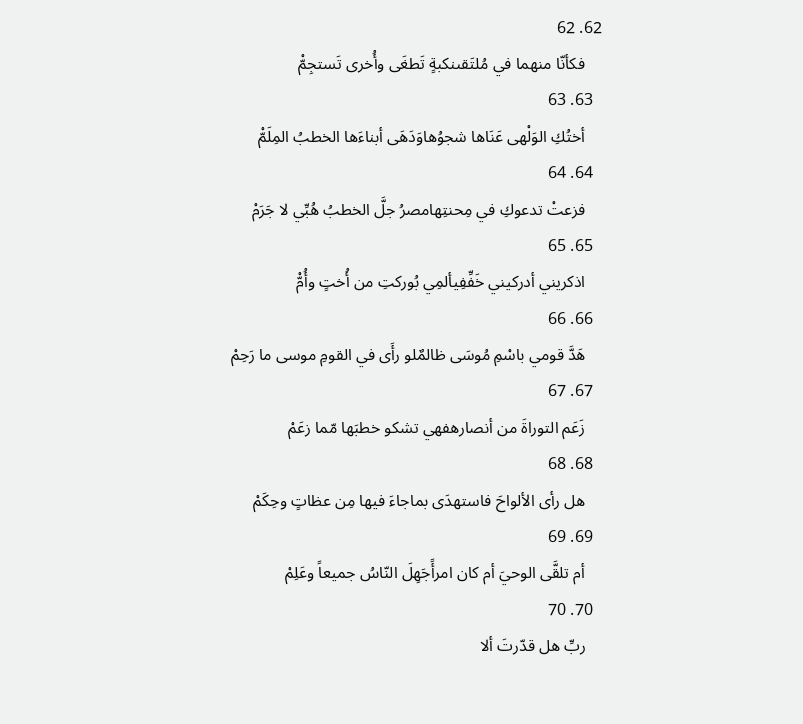62. 62
    فكأنّا منهما في مُلتَقىنكبةٍ تَطغَى وأُخرى تَستجِمّْ
  63. 63
    أختُكِ الوَلْهى عَنَاها شجوُهاوَدَهَى أبناءَها الخطبُ المِلَمّْ
  64. 64
    فزعتْ تدعوكِ في مِحنتِهامصرُ جلَّ الخطبُ هُبِّي لا جَرَمْ
  65. 65
    اذكريني أدركيني خَفِّفِيألمِي بُوركتِ من أُختٍ وأُمّْ
  66. 66
    هَدَّ قومي باسْمِ مُوسَى ظالمٌلو رأَى في القومِ موسى ما رَحِمْ
  67. 67
    زَعَم التوراةَ من أنصارهفهي تشكو خطبَها مّما زعَمْ
  68. 68
    هل رأى الألواحَ فاستهدَى بماجاءَ فيها مِن عظاتٍ وحِكَمْ
  69. 69
    أم تلقَّى الوحيَ أم كان امرأًجَهِلَ النّاسُ جميعاً وعَلِمْ
  70. 70
    ربِّ هل قدّرتَ ألا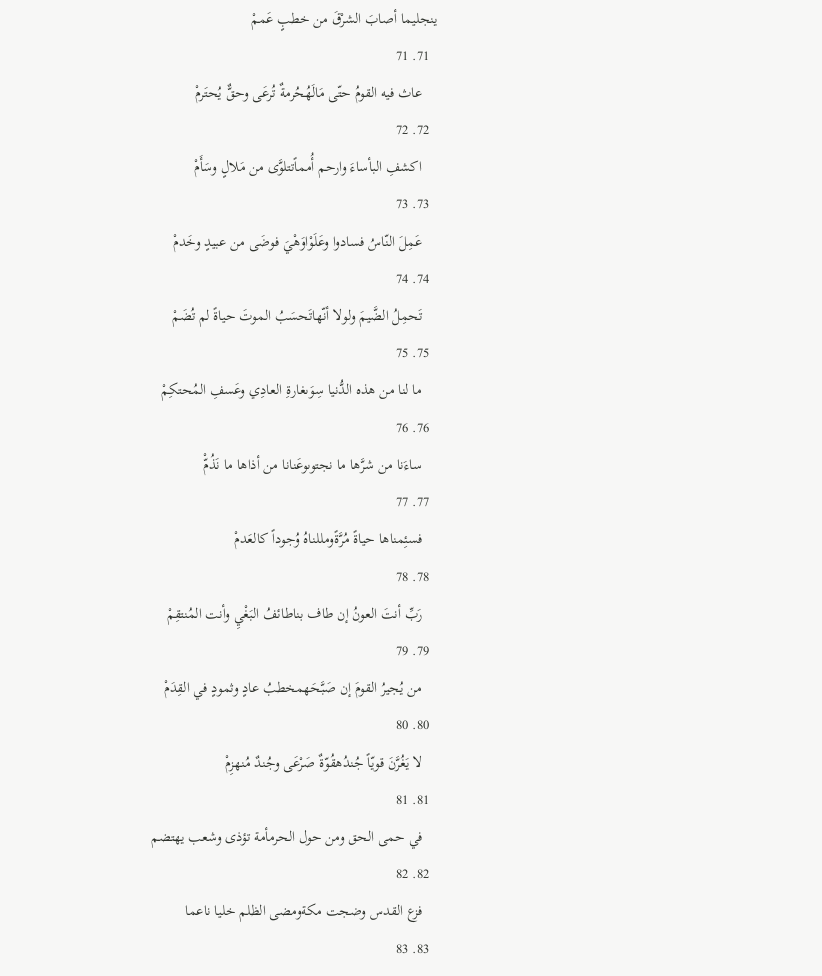ينجليما أصابَ الشرْقَ من خطبٍ عَممْ
  71. 71
    عاث فيه القومُ حتّى مَالَهُحُرمةٌ تُرعَى وحقٌّ يُحتَرمْ
  72. 72
    اكشفِ البأساءَ وارحم أُمماًتتلوَّى من مَلالٍ وسَأَمْ
  73. 73
    عَمِلَ النّاسُ فسادوا وعَلَوْاوَهْيَ فوضَى من عبيدٍ وخَدمْ
  74. 74
    تَحمِلُ الضَّيمَ ولولا أنّهاتَحسَبُ الموتَ حياةً لم تُضَمْ
  75. 75
    ما لنا من هذه الدُّنيا سِوَىغارةِ العادِي وعَسفِ المُحتكِمْ
  76. 76
    ساءَنا من شرَّها ما نجتوىوعَنانا من أذاها ما نَذُمّْ
  77. 77
    فسئِمناها حياةً مُرَّةًومللناهُ وُجوداً كالعَدمْ
  78. 78
    رَبِّ أنتَ العونُ إن طاف بناطائفُ البَغْيِ وأنت المُنتقِمْ
  79. 79
    من يُجيرُ القومَ إن صَبَّحَهمخطبُ عادٍ وثمودٍ في القِدَمْ
  80. 80
    لا يَغُرَّنَ قويّاً جُندُهقُوّةٌ صَرْعَى وجُندٌ مُنهزِمْ
  81. 81
    في حمى الحق ومن حول الحرمأمة تؤذى وشعب يهتضم
  82. 82
    فزع القدس وضجت مكةومضى الظلم خليا ناعما
  83. 83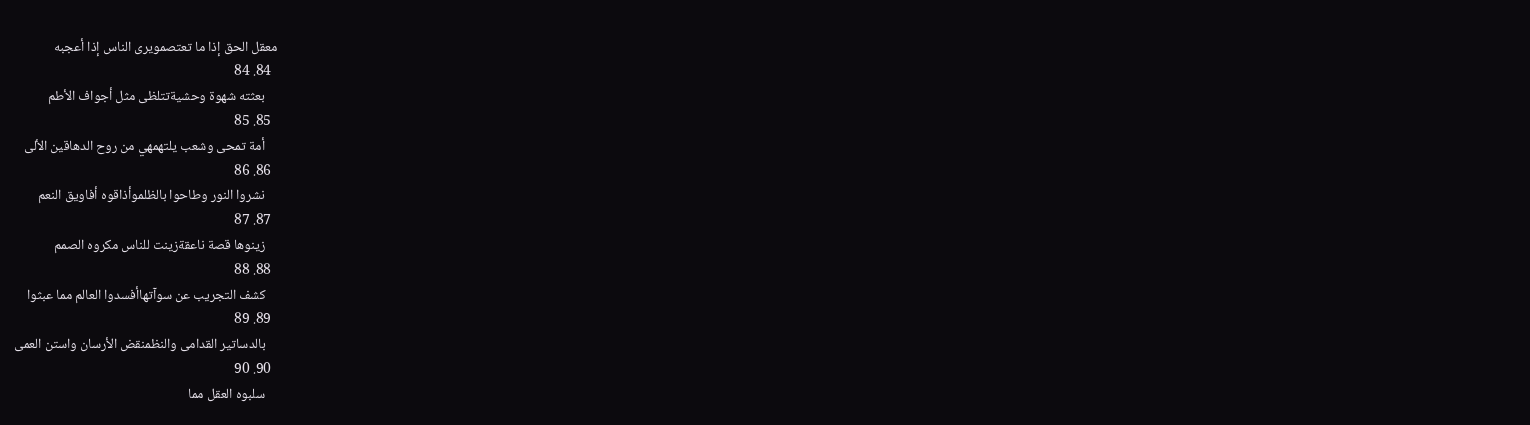معقل الحق إذا ما تعتصمويرى الناس إذا أعجبه
  84. 84
    بعثته شهوة وحشيةتتلظى مثل أجواف الأطم
  85. 85
    أمة تمحى وشعب يلتهمهي من روح الدهاقين الألى
  86. 86
    نشروا النور وطاحوا بالظلموأذاقوه أفاويق النعم
  87. 87
    زينوها قصة ناعقةزينت للناس مكروه الصمم
  88. 88
    كشف التجريب عن سوآتهاأفسدوا العالم مما عبثوا
  89. 89
    بالدساتير القدامى والنظمنقض الأرسان واستن العمى
  90. 90
    سلبوه العقل مما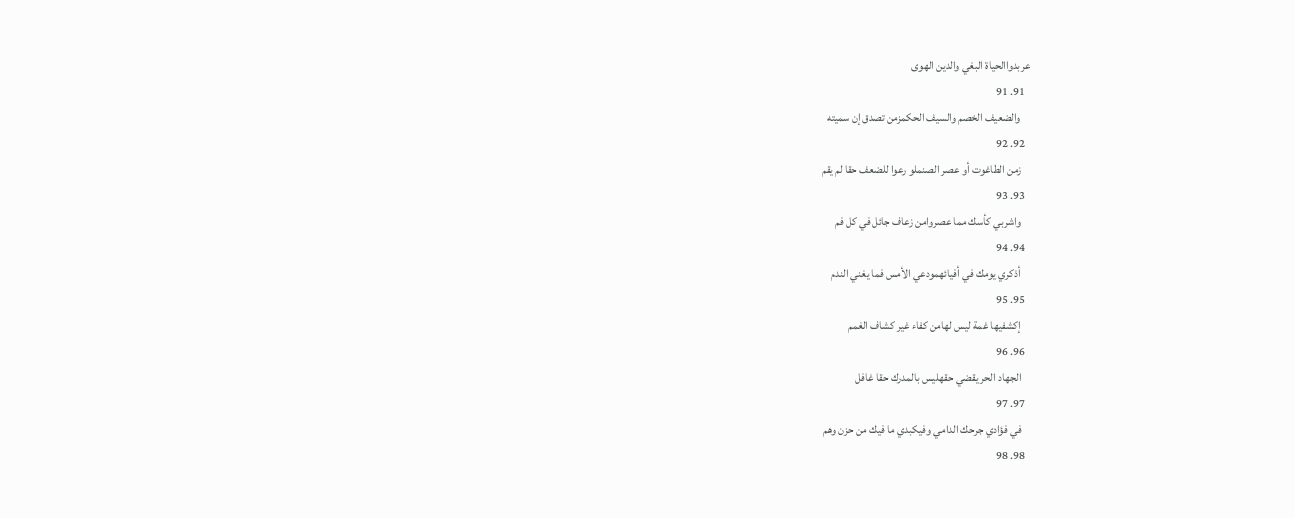عربدواالحياة البغي والدين الهوى
  91. 91
    والضعيف الخصم والسيف الحكمزمن تصدق إن سميته
  92. 92
    زمن الطاغوت أو عصر الصنملو رعوا للضعف حقا لم يقم
  93. 93
    واشربي كأسك مما عصروامن زعاف جائل في كل فم
  94. 94
    أذكري يومك في أفيائهمودعي الأمس فما يغني الندم
  95. 95
    إكشفيها غمة ليس لهامن كفاء غير كشاف الغمم
  96. 96
    الجهاد الحر يقضي حقهليس بالمدرك حقا غافل
  97. 97
    في فؤادي جرحك الدامي وفيكبدي ما فيك من حزن وهم
  98. 98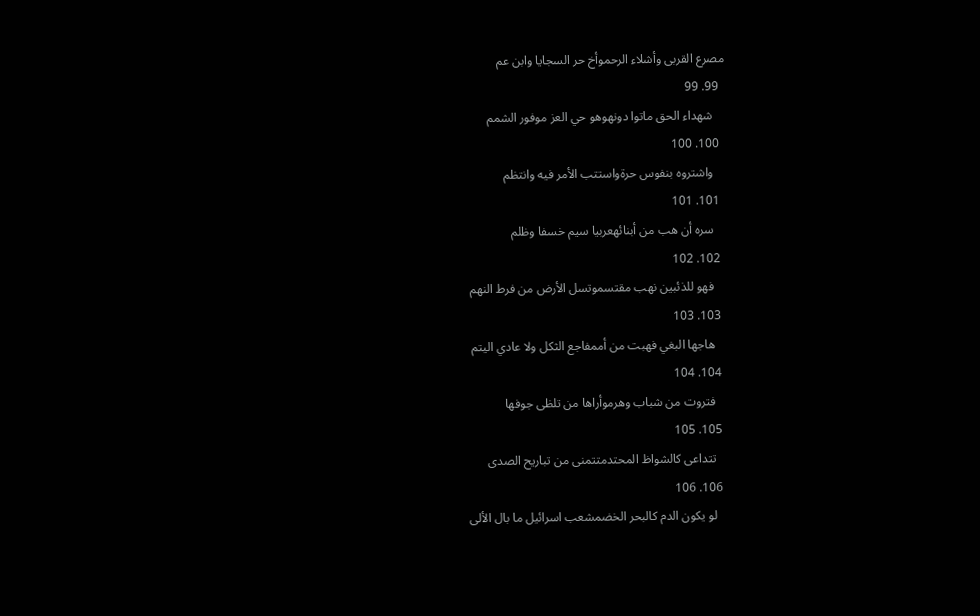مصرع القربى وأشلاء الرحموأخ حر السجايا وابن عم
  99. 99
    شهداء الحق ماتوا دونهوهو حي العز موفور الشمم
  100. 100
    واشتروه بنفوس حرةواستتب الأمر فيه وانتظم
  101. 101
    سره أن هب من أبنائهعربيا سيم خسفا وظلم
  102. 102
    فهو للذئبين نهب مقتسموتسل الأرض من فرط النهم
  103. 103
    هاجها البغي فهبت من أممفاجع الثكل ولا عادي اليتم
  104. 104
    فتروت من شباب وهرموأراها من تلظى جوفها
  105. 105
    تتداعى كالشواظ المحتدمتتمنى من تباريح الصدى
  106. 106
    لو يكون الدم كالبحر الخضمشعب اسرائيل ما بال الألى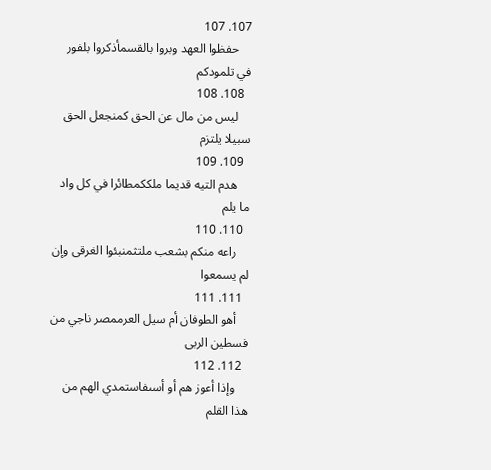107. 107
    حفظوا العهد وبروا بالقسمأذكروا بلفور في تلمودكم
  108. 108
    ليس من مال عن الحق كمنجعل الحق سبيلا يلتزم
  109. 109
    هدم التيه قديما ملككمطائرا في كل واد ما يلم
  110. 110
    راعه منكم بشعب ملتثمنبئوا الغرقى وإن لم يسمعوا
  111. 111
    أهو الطوفان أم سيل العرممصر ناجي من فسطين الربى
  112. 112
    وإذا أعوز هم أو أسىفاستمدي الهم من هذا القلم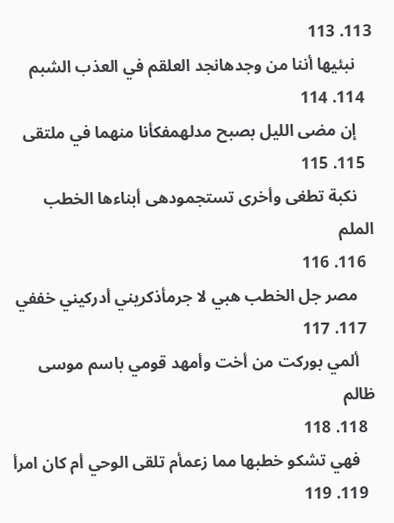113. 113
    نبئيها أننا من وجدهانجد العلقم في العذب الشبم
  114. 114
    إن مضى الليل بصبح مدلهمفكأنا منهما في ملتقى
  115. 115
    نكبة تطغى وأخرى تستجمودهى أبناءها الخطب الملم
  116. 116
    مصر جل الخطب هبي لا جرمأذكريني أدركيني خففي
  117. 117
    ألمي بوركت من أخت وأمهد قومي باسم موسى ظالم
  118. 118
    فهي تشكو خطبها مما زعمأم تلقى الوحي أم كان امرأ
  119. 119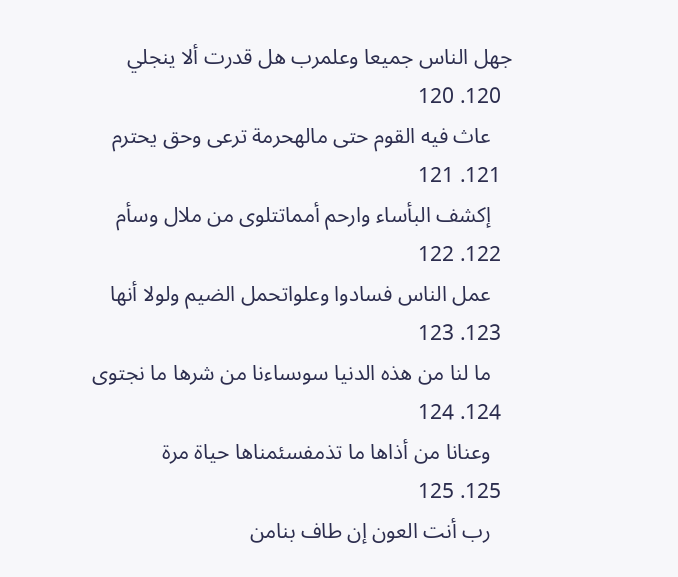جهل الناس جميعا وعلمرب هل قدرت ألا ينجلي
  120. 120
    عاث فيه القوم حتى مالهحرمة ترعى وحق يحترم
  121. 121
    إكشف البأساء وارحم أمماتتلوى من ملال وسأم
  122. 122
    عمل الناس فسادوا وعلواتحمل الضيم ولولا أنها
  123. 123
    ما لنا من هذه الدنيا سوىساءنا من شرها ما نجتوى
  124. 124
    وعنانا من أذاها ما تذمفسئمناها حياة مرة
  125. 125
    رب أنت العون إن طاف بنامن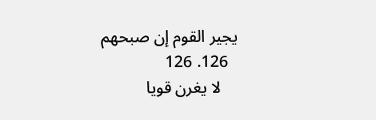يجير القوم إن صبحهم
  126. 126
    لا يغرن قويا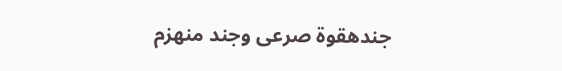جندهقوة صرعى وجند منهزم